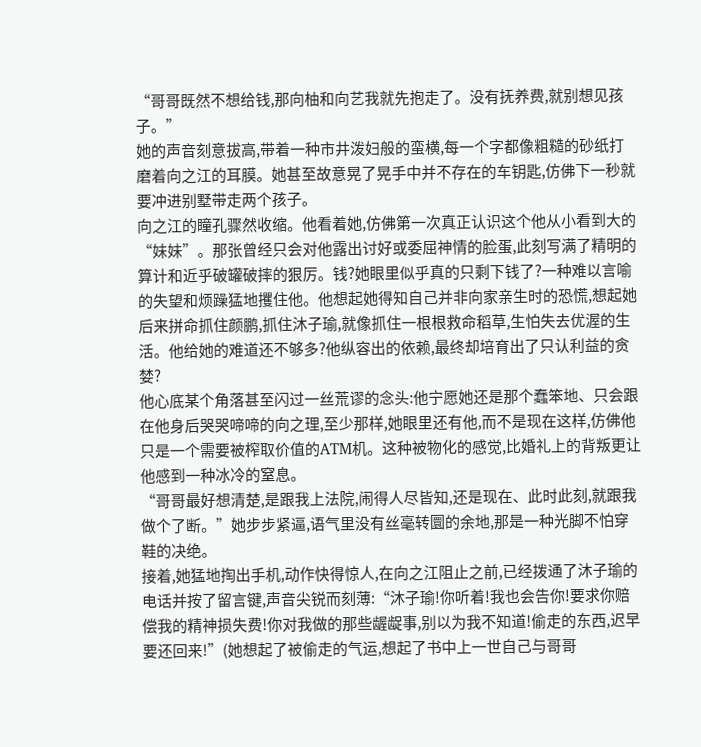“哥哥既然不想给钱,那向柚和向艺我就先抱走了。没有抚养费,就别想见孩子。”
她的声音刻意拔高,带着一种市井泼妇般的蛮横,每一个字都像粗糙的砂纸打磨着向之江的耳膜。她甚至故意晃了晃手中并不存在的车钥匙,仿佛下一秒就要冲进别墅带走两个孩子。
向之江的瞳孔骤然收缩。他看着她,仿佛第一次真正认识这个他从小看到大的“妹妹”。那张曾经只会对他露出讨好或委屈神情的脸蛋,此刻写满了精明的算计和近乎破罐破摔的狠厉。钱?她眼里似乎真的只剩下钱了?一种难以言喻的失望和烦躁猛地攫住他。他想起她得知自己并非向家亲生时的恐慌,想起她后来拼命抓住颜鹏,抓住沐子瑜,就像抓住一根根救命稻草,生怕失去优渥的生活。他给她的难道还不够多?他纵容出的依赖,最终却培育出了只认利益的贪婪?
他心底某个角落甚至闪过一丝荒谬的念头:他宁愿她还是那个蠢笨地、只会跟在他身后哭哭啼啼的向之理,至少那样,她眼里还有他,而不是现在这样,仿佛他只是一个需要被榨取价值的ATM机。这种被物化的感觉,比婚礼上的背叛更让他感到一种冰冷的窒息。
“哥哥最好想清楚,是跟我上法院,闹得人尽皆知,还是现在、此时此刻,就跟我做个了断。”她步步紧逼,语气里没有丝毫转圜的余地,那是一种光脚不怕穿鞋的决绝。
接着,她猛地掏出手机,动作快得惊人,在向之江阻止之前,已经拨通了沐子瑜的电话并按了留言键,声音尖锐而刻薄:“沐子瑜!你听着!我也会告你!要求你赔偿我的精神损失费!你对我做的那些龌龊事,别以为我不知道!偷走的东西,迟早要还回来!”(她想起了被偷走的气运,想起了书中上一世自己与哥哥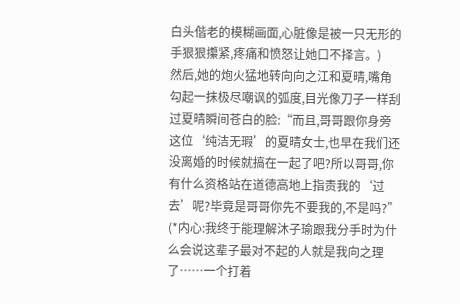白头偕老的模糊画面,心脏像是被一只无形的手狠狠攥紧,疼痛和愤怒让她口不择言。)
然后,她的炮火猛地转向向之江和夏晴,嘴角勾起一抹极尽嘲讽的弧度,目光像刀子一样刮过夏晴瞬间苍白的脸:“而且,哥哥跟你身旁这位‘纯洁无瑕’的夏晴女士,也早在我们还没离婚的时候就搞在一起了吧?所以哥哥,你有什么资格站在道德高地上指责我的‘过去’呢?毕竟是哥哥你先不要我的,不是吗?”
(*内心:我终于能理解沐子瑜跟我分手时为什么会说这辈子最对不起的人就是我向之理了……一个打着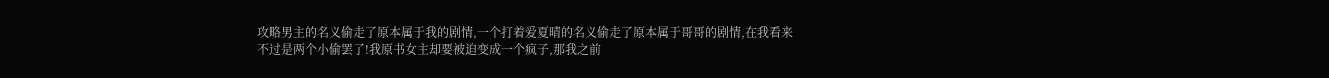攻略男主的名义偷走了原本属于我的剧情,一个打着爱夏晴的名义偷走了原本属于哥哥的剧情,在我看来不过是两个小偷罢了!我原书女主却要被迫变成一个疯子,那我之前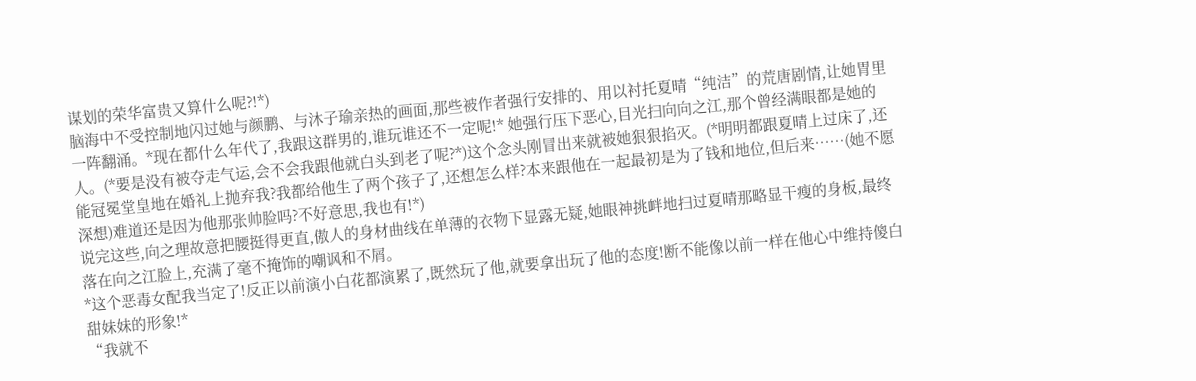谋划的荣华富贵又算什么呢?!*)
脑海中不受控制地闪过她与颜鹏、与沐子瑜亲热的画面,那些被作者强行安排的、用以衬托夏晴“纯洁”的荒唐剧情,让她胃里一阵翻涌。*现在都什么年代了,我跟这群男的,谁玩谁还不一定呢!* 她强行压下恶心,目光扫向向之江,那个曾经满眼都是她的人。(*要是没有被夺走气运,会不会我跟他就白头到老了呢?*)这个念头刚冒出来就被她狠狠掐灭。(*明明都跟夏晴上过床了,还能冠冕堂皇地在婚礼上抛弃我?我都给他生了两个孩子了,还想怎么样?本来跟他在一起最初是为了钱和地位,但后来……(她不愿深想)难道还是因为他那张帅脸吗?不好意思,我也有!*)
说完这些,向之理故意把腰挺得更直,傲人的身材曲线在单薄的衣物下显露无疑,她眼神挑衅地扫过夏晴那略显干瘦的身板,最终落在向之江脸上,充满了毫不掩饰的嘲讽和不屑。
*这个恶毒女配我当定了!反正以前演小白花都演累了,既然玩了他,就要拿出玩了他的态度!断不能像以前一样在他心中维持傻白甜妹妹的形象!*
“我就不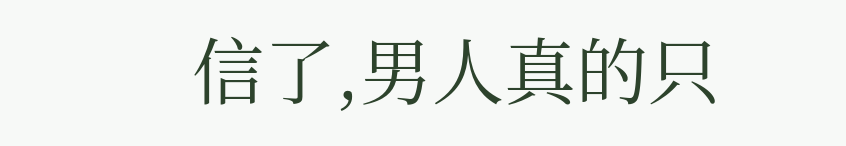信了,男人真的只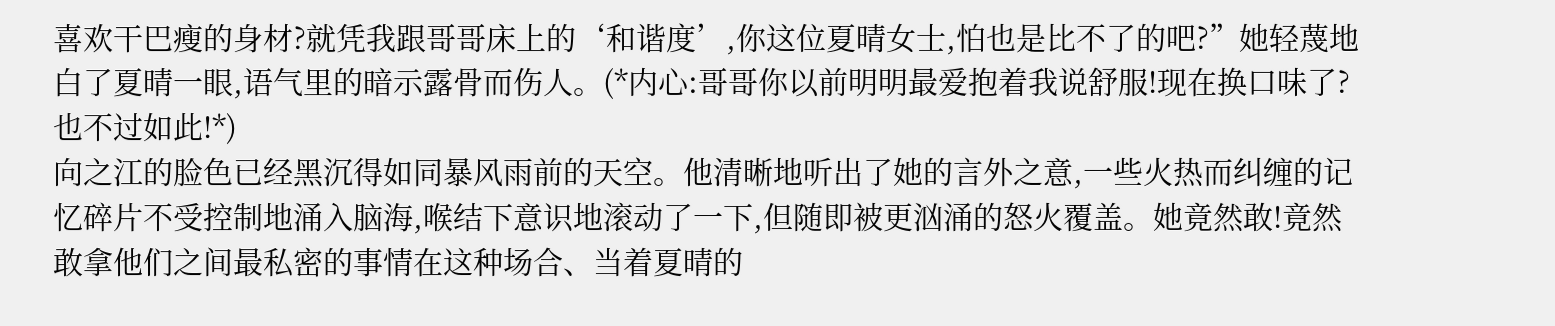喜欢干巴瘦的身材?就凭我跟哥哥床上的‘和谐度’,你这位夏晴女士,怕也是比不了的吧?”她轻蔑地白了夏晴一眼,语气里的暗示露骨而伤人。(*内心:哥哥你以前明明最爱抱着我说舒服!现在换口味了?也不过如此!*)
向之江的脸色已经黑沉得如同暴风雨前的天空。他清晰地听出了她的言外之意,一些火热而纠缠的记忆碎片不受控制地涌入脑海,喉结下意识地滚动了一下,但随即被更汹涌的怒火覆盖。她竟然敢!竟然敢拿他们之间最私密的事情在这种场合、当着夏晴的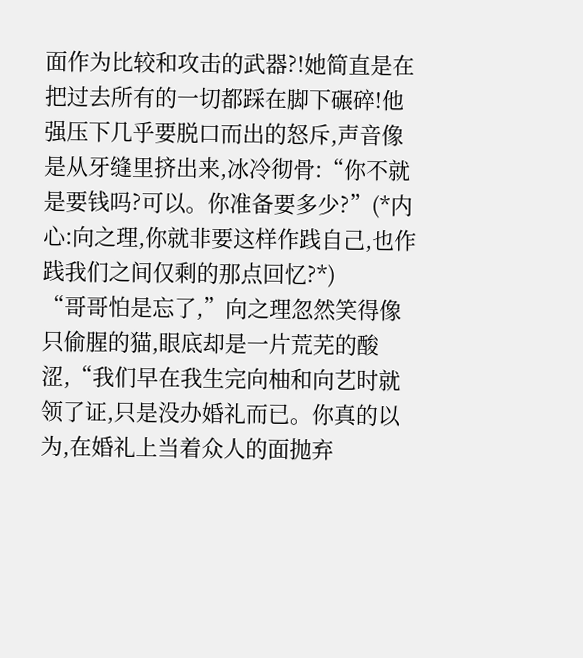面作为比较和攻击的武器?!她简直是在把过去所有的一切都踩在脚下碾碎!他强压下几乎要脱口而出的怒斥,声音像是从牙缝里挤出来,冰冷彻骨:“你不就是要钱吗?可以。你准备要多少?”(*内心:向之理,你就非要这样作践自己,也作践我们之间仅剩的那点回忆?*)
“哥哥怕是忘了,”向之理忽然笑得像只偷腥的猫,眼底却是一片荒芜的酸涩,“我们早在我生完向柚和向艺时就领了证,只是没办婚礼而已。你真的以为,在婚礼上当着众人的面抛弃